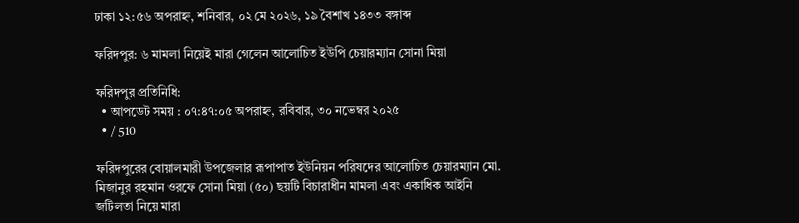ঢাকা ১২:৫৬ অপরাহ্ন, শনিবার, ০২ মে ২০২৬, ১৯ বৈশাখ ১৪৩৩ বঙ্গাব্দ

ফরিদপুর: ৬ মামলা নিয়েই মারা গেলেন আলোচিত ইউপি চেয়ারম্যান সোনা মিয়া

ফরিদপুর প্রতিনিধি:
  • আপডেট সময় : ০৭:৪৭:০৫ অপরাহ্ন, রবিবার, ৩০ নভেম্বর ২০২৫
  • / 510

ফরিদপুরের বোয়ালমারী উপজেলার রূপাপাত ইউনিয়ন পরিষদের আলোচিত চেয়ারম্যান মো. মিজানুর রহমান ওরফে সোনা মিয়া (৫০) ছয়টি বিচারাধীন মামলা এবং একাধিক আইনি জটিলতা নিয়ে মারা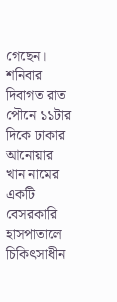গেছেন। শনিবার দিবাগত রাত পৌনে ১১টার দিকে ঢাকার আনোয়ার খান নামের একটি বেসরকারি হাসপাতালে চিকিৎসাধীন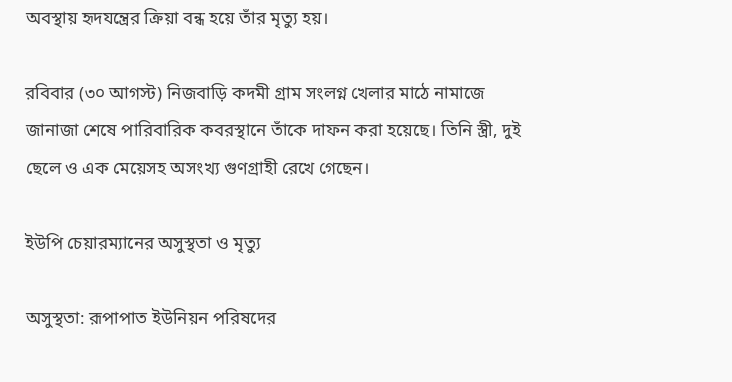অবস্থায় হৃদযন্ত্রের ক্রিয়া বন্ধ হয়ে তাঁর মৃত্যু হয়।

রবিবার (৩০ আগস্ট) নিজবাড়ি কদমী গ্রাম সংলগ্ন খেলার মাঠে নামাজে জানাজা শেষে পারিবারিক কবরস্থানে তাঁকে দাফন করা হয়েছে। তিনি স্ত্রী, দুই ছেলে ও এক মেয়েসহ অসংখ্য গুণগ্রাহী রেখে গেছেন।

ইউপি চেয়ারম্যানের অসুস্থতা ও মৃত্যু

অসুস্থতা: রূপাপাত ইউনিয়ন পরিষদের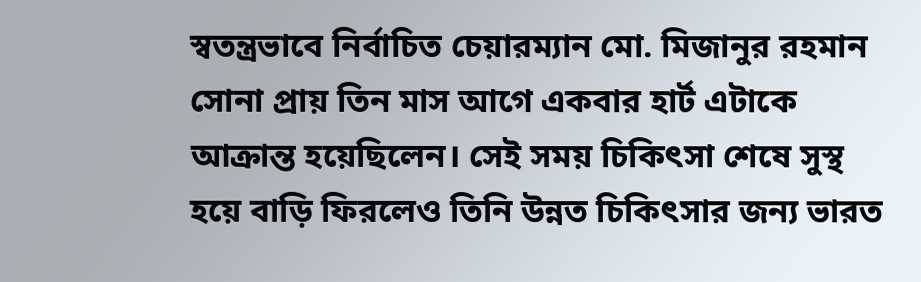স্বতন্ত্রভাবে নির্বাচিত চেয়ারম্যান মো. মিজানুর রহমান সোনা প্রায় তিন মাস আগে একবার হার্ট এটাকে আক্রান্ত হয়েছিলেন। সেই সময় চিকিৎসা শেষে সুস্থ হয়ে বাড়ি ফিরলেও তিনি উন্নত চিকিৎসার জন্য ভারত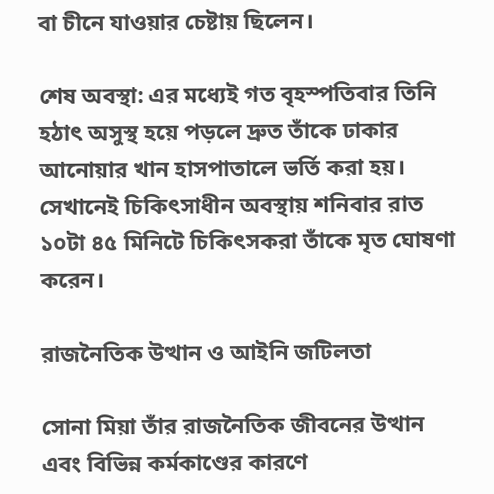বা চীনে যাওয়ার চেষ্টায় ছিলেন।

শেষ অবস্থা: এর মধ্যেই গত বৃহস্পতিবার তিনি হঠাৎ অসুস্থ হয়ে পড়লে দ্রুত তাঁকে ঢাকার আনোয়ার খান হাসপাতালে ভর্তি করা হয়। সেখানেই চিকিৎসাধীন অবস্থায় শনিবার রাত ১০টা ৪৫ মিনিটে চিকিৎসকরা তাঁকে মৃত ঘোষণা করেন।

রাজনৈতিক উত্থান ও আইনি জটিলতা

সোনা মিয়া তাঁর রাজনৈতিক জীবনের উত্থান এবং বিভিন্ন কর্মকাণ্ডের কারণে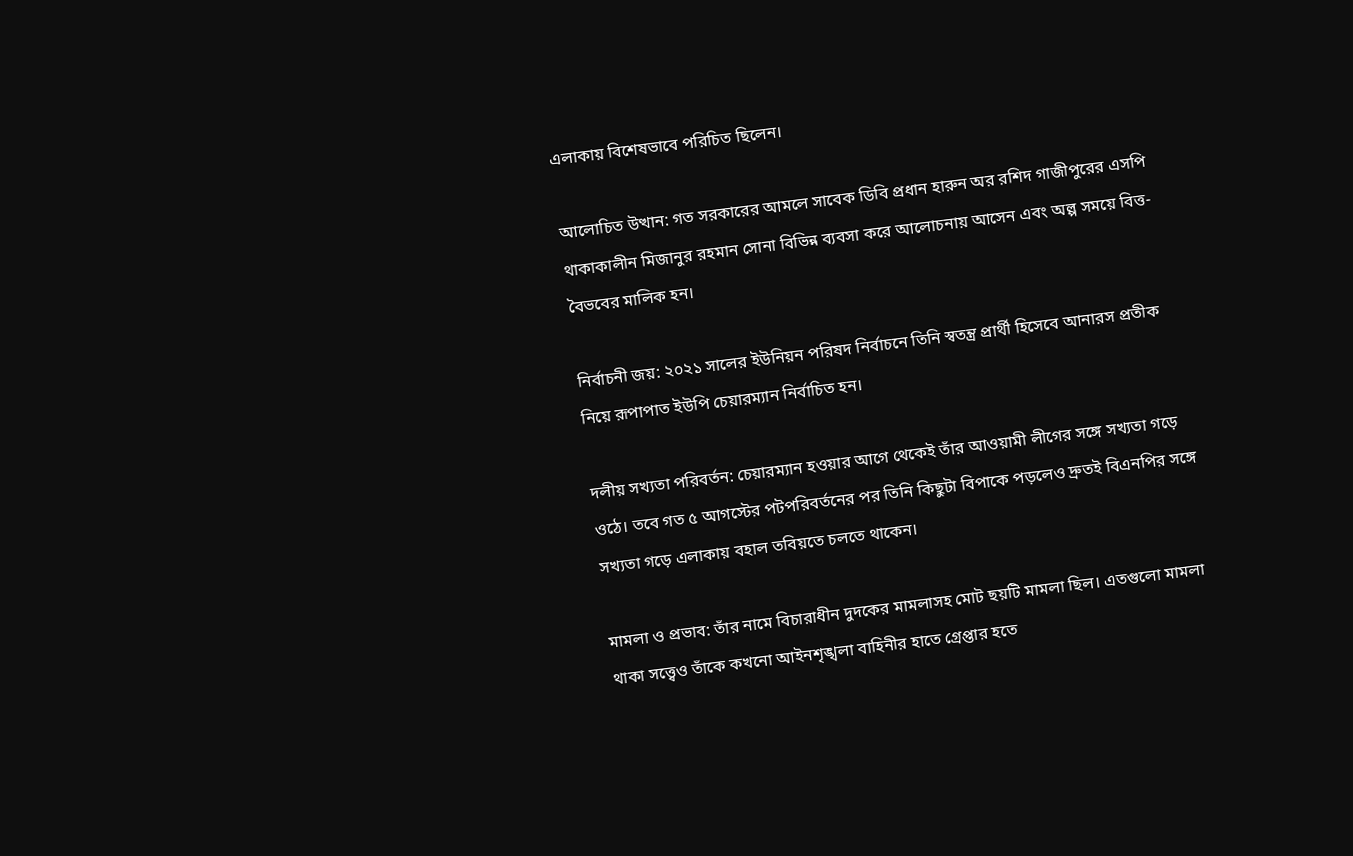এলাকায় বিশেষভাবে পরিচিত ছিলেন।

আলোচিত উত্থান: গত সরকারের আমলে সাবেক ডিবি প্রধান হারুন অর রশিদ গাজীপুরের এসপি থাকাকালীন মিজানুর রহমান সোনা বিভিন্ন ব্যবসা করে আলোচনায় আসেন এবং অল্প সময়ে বিত্ত-বৈভবের মালিক হন।

নির্বাচনী জয়: ২০২১ সালের ইউনিয়ন পরিষদ নির্বাচনে তিনি স্বতন্ত্র প্রার্থী হিসেবে আনারস প্রতীক নিয়ে রূপাপাত ইউপি চেয়ারম্যান নির্বাচিত হন।

দলীয় সখ্যতা পরিবর্তন: চেয়ারম্যান হওয়ার আগে থেকেই তাঁর আওয়ামী লীগের সঙ্গে সখ্যতা গড়ে ওঠে। তবে গত ৫ আগস্টের পটপরিবর্তনের পর তিনি কিছুটা বিপাকে পড়লেও দ্রুতই বিএনপির সঙ্গে সখ্যতা গড়ে এলাকায় বহাল তবিয়তে চলতে থাকেন।

মামলা ও প্রভাব: তাঁর নামে বিচারাধীন দুদকের মামলাসহ মোট ছয়টি মামলা ছিল। এতগুলো মামলা থাকা সত্ত্বেও তাঁকে কখনো আইনশৃঙ্খলা বাহিনীর হাতে গ্রেপ্তার হতে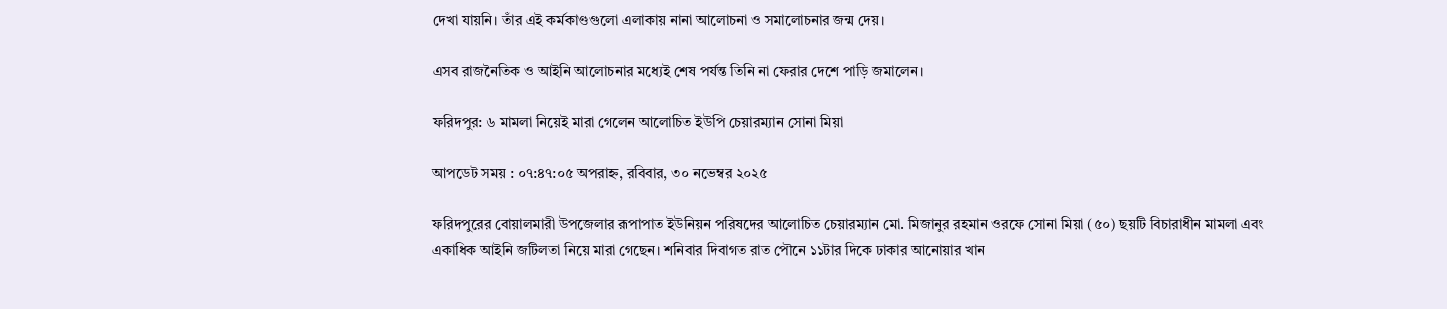দেখা যায়নি। তাঁর এই কর্মকাণ্ডগুলো এলাকায় নানা আলোচনা ও সমালোচনার জন্ম দেয়।

এসব রাজনৈতিক ও আইনি আলোচনার মধ্যেই শেষ পর্যন্ত তিনি না ফেরার দেশে পাড়ি জমালেন।

ফরিদপুর: ৬ মামলা নিয়েই মারা গেলেন আলোচিত ইউপি চেয়ারম্যান সোনা মিয়া

আপডেট সময় : ০৭:৪৭:০৫ অপরাহ্ন, রবিবার, ৩০ নভেম্বর ২০২৫

ফরিদপুরের বোয়ালমারী উপজেলার রূপাপাত ইউনিয়ন পরিষদের আলোচিত চেয়ারম্যান মো. মিজানুর রহমান ওরফে সোনা মিয়া (৫০) ছয়টি বিচারাধীন মামলা এবং একাধিক আইনি জটিলতা নিয়ে মারা গেছেন। শনিবার দিবাগত রাত পৌনে ১১টার দিকে ঢাকার আনোয়ার খান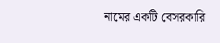নামের একটি বেসরকারি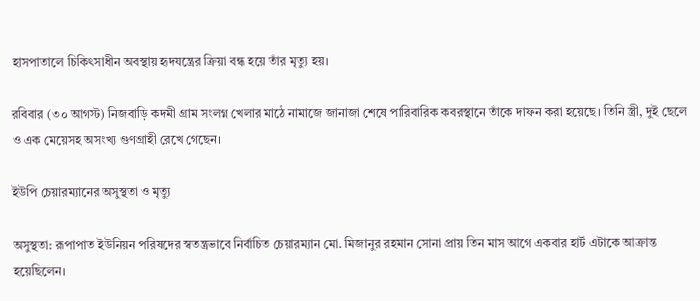হাসপাতালে চিকিৎসাধীন অবস্থায় হৃদযন্ত্রের ক্রিয়া বন্ধ হয়ে তাঁর মৃত্যু হয়।

রবিবার (৩০ আগস্ট) নিজবাড়ি কদমী গ্রাম সংলগ্ন খেলার মাঠে নামাজে জানাজা শেষে পারিবারিক কবরস্থানে তাঁকে দাফন করা হয়েছে। তিনি স্ত্রী, দুই ছেলে ও এক মেয়েসহ অসংখ্য গুণগ্রাহী রেখে গেছেন।

ইউপি চেয়ারম্যানের অসুস্থতা ও মৃত্যু

অসুস্থতা: রূপাপাত ইউনিয়ন পরিষদের স্বতন্ত্রভাবে নির্বাচিত চেয়ারম্যান মো. মিজানুর রহমান সোনা প্রায় তিন মাস আগে একবার হার্ট এটাকে আক্রান্ত হয়েছিলেন।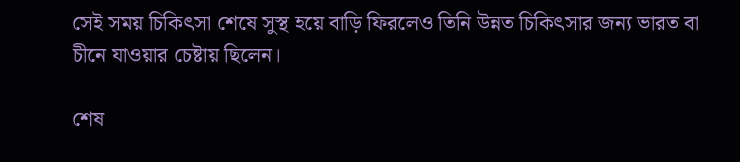সেই সময় চিকিৎসা শেষে সুস্থ হয়ে বাড়ি ফিরলেও তিনি উন্নত চিকিৎসার জন্য ভারত বা চীনে যাওয়ার চেষ্টায় ছিলেন।

শেষ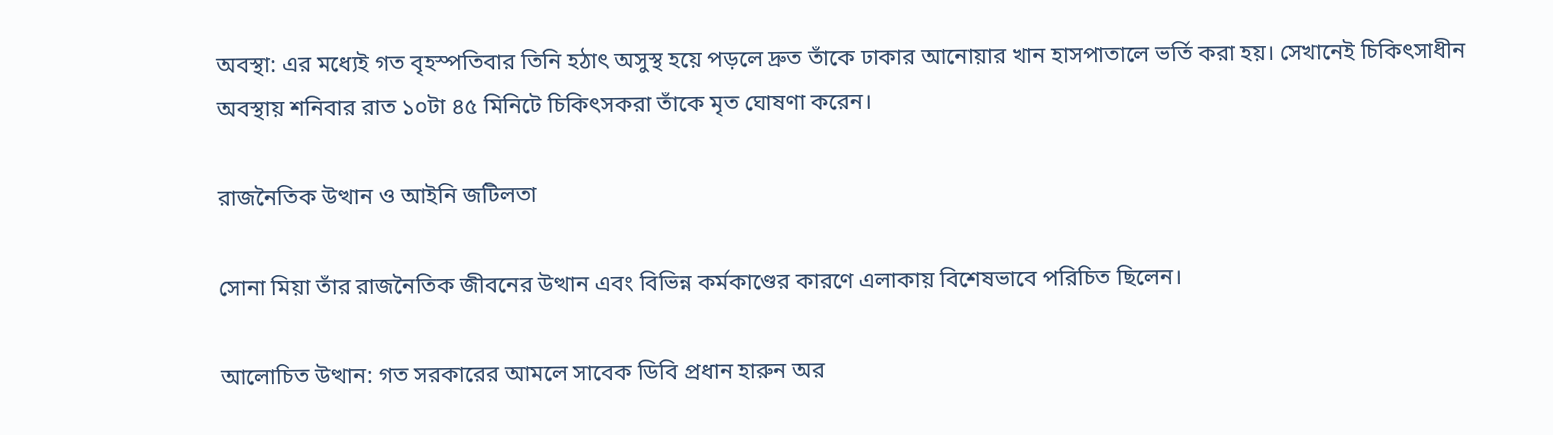অবস্থা: এর মধ্যেই গত বৃহস্পতিবার তিনি হঠাৎ অসুস্থ হয়ে পড়লে দ্রুত তাঁকে ঢাকার আনোয়ার খান হাসপাতালে ভর্তি করা হয়। সেখানেই চিকিৎসাধীন অবস্থায় শনিবার রাত ১০টা ৪৫ মিনিটে চিকিৎসকরা তাঁকে মৃত ঘোষণা করেন।

রাজনৈতিক উত্থান ও আইনি জটিলতা

সোনা মিয়া তাঁর রাজনৈতিক জীবনের উত্থান এবং বিভিন্ন কর্মকাণ্ডের কারণে এলাকায় বিশেষভাবে পরিচিত ছিলেন।

আলোচিত উত্থান: গত সরকারের আমলে সাবেক ডিবি প্রধান হারুন অর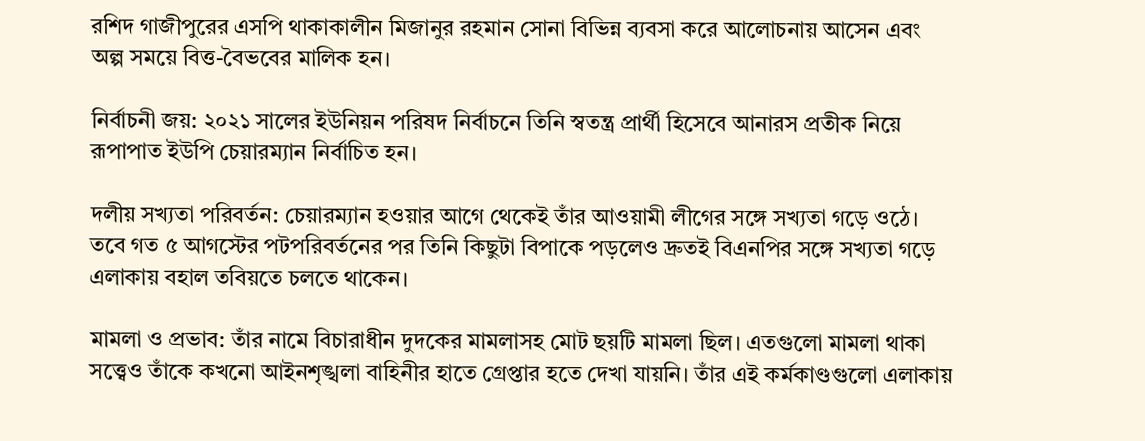রশিদ গাজীপুরের এসপি থাকাকালীন মিজানুর রহমান সোনা বিভিন্ন ব্যবসা করে আলোচনায় আসেন এবং অল্প সময়ে বিত্ত-বৈভবের মালিক হন।

নির্বাচনী জয়: ২০২১ সালের ইউনিয়ন পরিষদ নির্বাচনে তিনি স্বতন্ত্র প্রার্থী হিসেবে আনারস প্রতীক নিয়ে রূপাপাত ইউপি চেয়ারম্যান নির্বাচিত হন।

দলীয় সখ্যতা পরিবর্তন: চেয়ারম্যান হওয়ার আগে থেকেই তাঁর আওয়ামী লীগের সঙ্গে সখ্যতা গড়ে ওঠে। তবে গত ৫ আগস্টের পটপরিবর্তনের পর তিনি কিছুটা বিপাকে পড়লেও দ্রুতই বিএনপির সঙ্গে সখ্যতা গড়ে এলাকায় বহাল তবিয়তে চলতে থাকেন।

মামলা ও প্রভাব: তাঁর নামে বিচারাধীন দুদকের মামলাসহ মোট ছয়টি মামলা ছিল। এতগুলো মামলা থাকা সত্ত্বেও তাঁকে কখনো আইনশৃঙ্খলা বাহিনীর হাতে গ্রেপ্তার হতে দেখা যায়নি। তাঁর এই কর্মকাণ্ডগুলো এলাকায়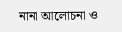নানা আলোচনা ও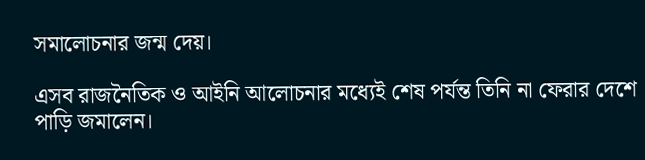সমালোচনার জন্ম দেয়।

এসব রাজনৈতিক ও আইনি আলোচনার মধ্যেই শেষ পর্যন্ত তিনি না ফেরার দেশে পাড়ি জমালেন।